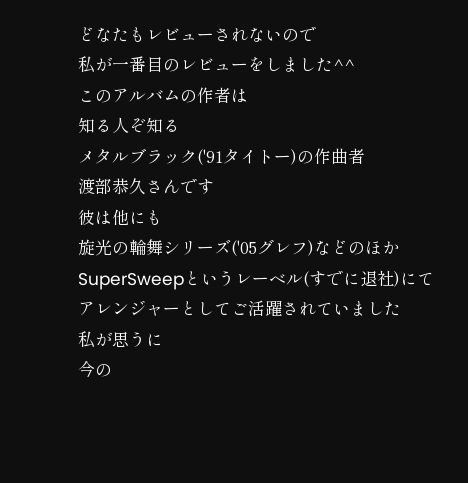どなたもレビューされないので
私が一番目のレビューをしました^^
このアルバムの作者は
知る人ぞ知る
メタルブラック('91タイトー)の作曲者
渡部恭久さんです
彼は他にも
旋光の輪舞シリーズ('05グレフ)などのほか
SuperSweepというレーベル(すでに退社)にて
アレンジャーとしてご活躍されていました
私が思うに
今の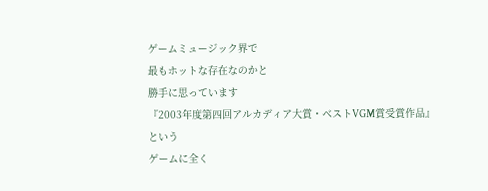ゲームミュージック界で
最もホットな存在なのかと
勝手に思っています
『2003年度第四回アルカディア大賞・ベストVGM賞受賞作品』
という
ゲームに全く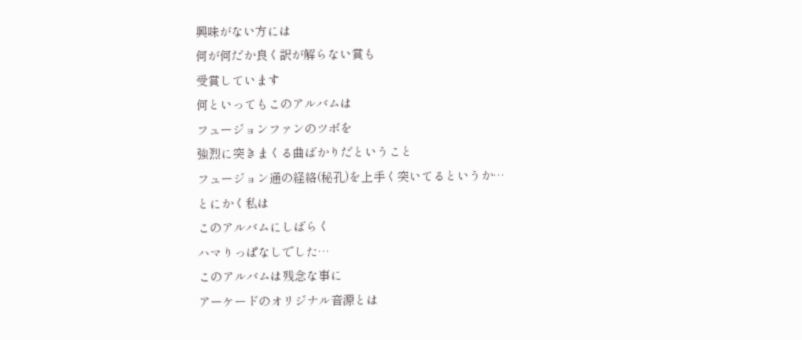興味がない方には
何が何だか良く訳が解らない賞も
受賞しています
何といってもこのアルバムは
フュージョンファンのツボを
強烈に突きまくる曲ばかりだということ
フュージョン通の経絡(秘孔)を上手く突いてるというか…
とにかく私は
このアルバムにしばらく
ハマりっぱなしでした…
このアルバムは残念な事に
アーケードのオリジナル音源とは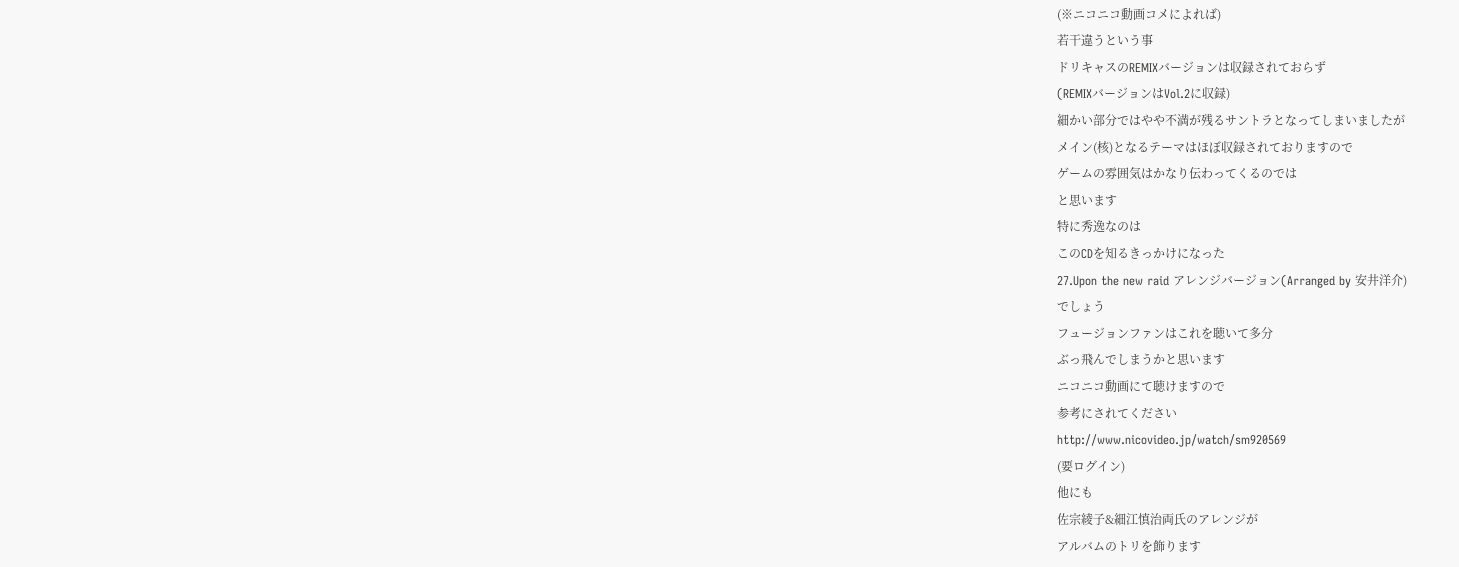(※ニコニコ動画コメによれば)
若干違うという事
ドリキャスのREMIXバージョンは収録されておらず
(REMIXバージョンはVol.2に収録)
細かい部分ではやや不満が残るサントラとなってしまいましたが
メイン(核)となるテーマはほぼ収録されておりますので
ゲームの雰囲気はかなり伝わってくるのでは
と思います
特に秀逸なのは
このCDを知るきっかけになった
27.Upon the new raid アレンジバージョン(Arranged by 安井洋介)
でしょう
フュージョンファンはこれを聴いて多分
ぶっ飛んでしまうかと思います
ニコニコ動画にて聴けますので
参考にされてください
http://www.nicovideo.jp/watch/sm920569
(要ログイン)
他にも
佐宗綾子&細江慎治両氏のアレンジが
アルバムのトリを飾ります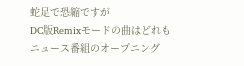蛇足で恐縮ですが
DC版Remixモードの曲はどれも
ニュース番組のオープニング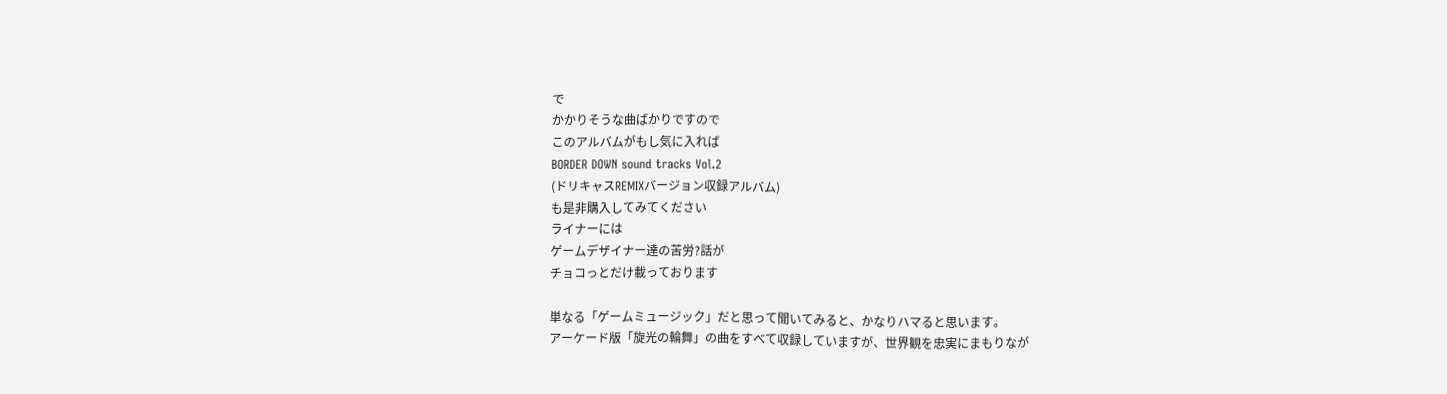で
かかりそうな曲ばかりですので
このアルバムがもし気に入れば
BORDER DOWN sound tracks Vol.2
(ドリキャスREMIXバージョン収録アルバム)
も是非購入してみてください
ライナーには
ゲームデザイナー達の苦労?話が
チョコっとだけ載っております

単なる「ゲームミュージック」だと思って聞いてみると、かなりハマると思います。
アーケード版「旋光の輪舞」の曲をすべて収録していますが、世界観を忠実にまもりなが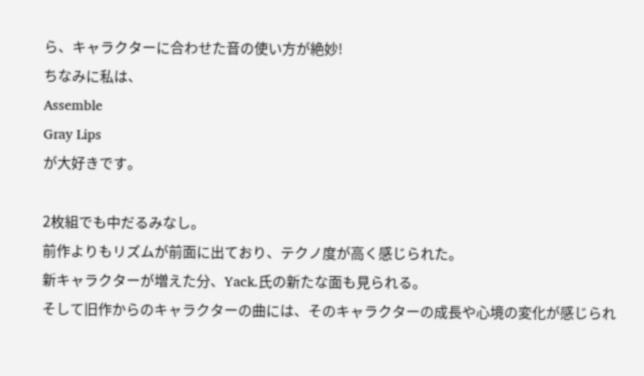ら、キャラクターに合わせた音の使い方が絶妙!
ちなみに私は、
Assemble
Gray Lips
が大好きです。

2枚組でも中だるみなし。
前作よりもリズムが前面に出ており、テクノ度が高く感じられた。
新キャラクターが増えた分、Yack.氏の新たな面も見られる。
そして旧作からのキャラクターの曲には、そのキャラクターの成長や心境の変化が感じられ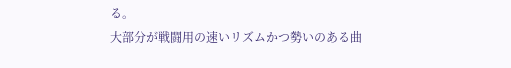る。
大部分が戦闘用の速いリズムかつ勢いのある曲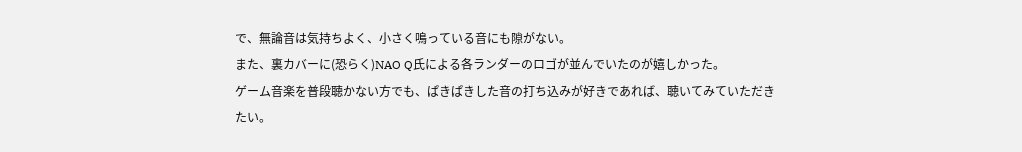で、無論音は気持ちよく、小さく鳴っている音にも隙がない。
また、裏カバーに(恐らく)NAO Q氏による各ランダーのロゴが並んでいたのが嬉しかった。
ゲーム音楽を普段聴かない方でも、ぱきぱきした音の打ち込みが好きであれば、聴いてみていただきたい。